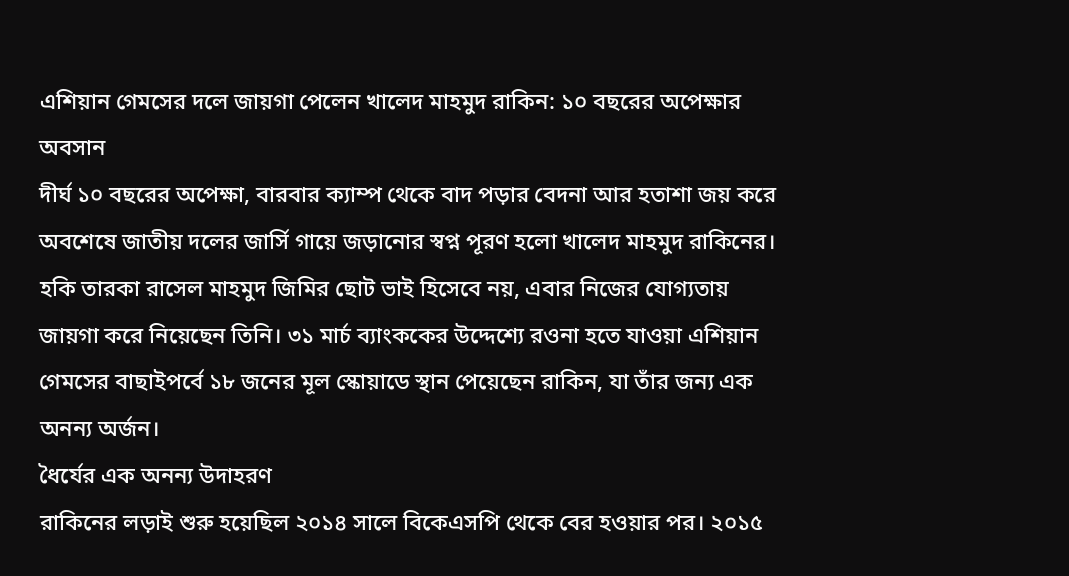এশিয়ান গেমসের দলে জায়গা পেলেন খালেদ মাহমুদ রাকিন: ১০ বছরের অপেক্ষার অবসান
দীর্ঘ ১০ বছরের অপেক্ষা, বারবার ক্যাম্প থেকে বাদ পড়ার বেদনা আর হতাশা জয় করে অবশেষে জাতীয় দলের জার্সি গায়ে জড়ানোর স্বপ্ন পূরণ হলো খালেদ মাহমুদ রাকিনের। হকি তারকা রাসেল মাহমুদ জিমির ছোট ভাই হিসেবে নয়, এবার নিজের যোগ্যতায় জায়গা করে নিয়েছেন তিনি। ৩১ মার্চ ব্যাংককের উদ্দেশ্যে রওনা হতে যাওয়া এশিয়ান গেমসের বাছাইপর্বে ১৮ জনের মূল স্কোয়াডে স্থান পেয়েছেন রাকিন, যা তাঁর জন্য এক অনন্য অর্জন।
ধৈর্যের এক অনন্য উদাহরণ
রাকিনের লড়াই শুরু হয়েছিল ২০১৪ সালে বিকেএসপি থেকে বের হওয়ার পর। ২০১৫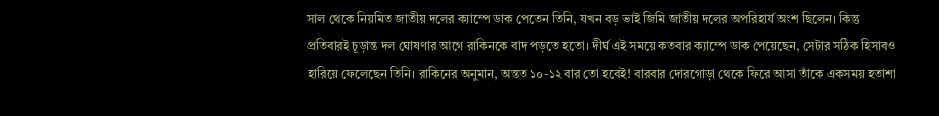সাল থেকে নিয়মিত জাতীয় দলের ক্যাম্পে ডাক পেতেন তিনি, যখন বড় ভাই জিমি জাতীয় দলের অপরিহার্য অংশ ছিলেন। কিন্তু প্রতিবারই চূড়ান্ত দল ঘোষণার আগে রাকিনকে বাদ পড়তে হতো। দীর্ঘ এই সময়ে কতবার ক্যাম্পে ডাক পেয়েছেন, সেটার সঠিক হিসাবও হারিয়ে ফেলেছেন তিনি। রাকিনের অনুমান, অন্তত ১০-১২ বার তো হবেই! বারবার দোরগোড়া থেকে ফিরে আসা তাঁকে একসময় হতাশা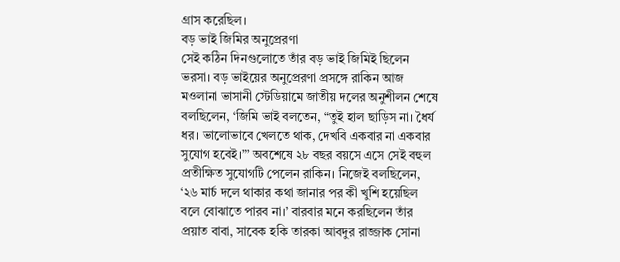গ্রাস করেছিল।
বড় ভাই জিমির অনুপ্রেরণা
সেই কঠিন দিনগুলোতে তাঁর বড় ভাই জিমিই ছিলেন ভরসা। বড় ভাইয়ের অনুপ্রেরণা প্রসঙ্গে রাকিন আজ মওলানা ভাসানী স্টেডিয়ামে জাতীয় দলের অনুশীলন শেষে বলছিলেন, ‘জিমি ভাই বলতেন, “তুই হাল ছাড়িস না। ধৈর্য ধর। ভালোভাবে খেলতে থাক, দেখবি একবার না একবার সুযোগ হবেই।”’ অবশেষে ২৮ বছর বয়সে এসে সেই বহুল প্রতীক্ষিত সুযোগটি পেলেন রাকিন। নিজেই বলছিলেন, ‘২৬ মার্চ দলে থাকার কথা জানার পর কী খুশি হয়েছিল বলে বোঝাতে পারব না।’ বারবার মনে করছিলেন তাঁর প্রয়াত বাবা, সাবেক হকি তারকা আবদুর রাজ্জাক সোনা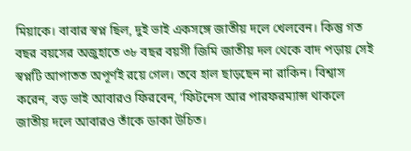মিয়াকে। বাবার স্বপ্ন ছিল, দুই ভাই একসঙ্গে জাতীয় দলে খেলবেন। কিন্তু গত বছর বয়সের অজুহাতে ৩৮ বছর বয়সী জিমি জাতীয় দল থেকে বাদ পড়ায় সেই স্বপ্নটি আপাতত অপূর্ণই রয়ে গেল। তবে হাল ছাড়ছেন না রাকিন। বিশ্বাস করেন, বড় ভাই আবারও ফিরবেন, ‘ফিটনেস আর পারফরম্যান্স থাকলে জাতীয় দলে আবারও তাঁকে ডাকা উচিত।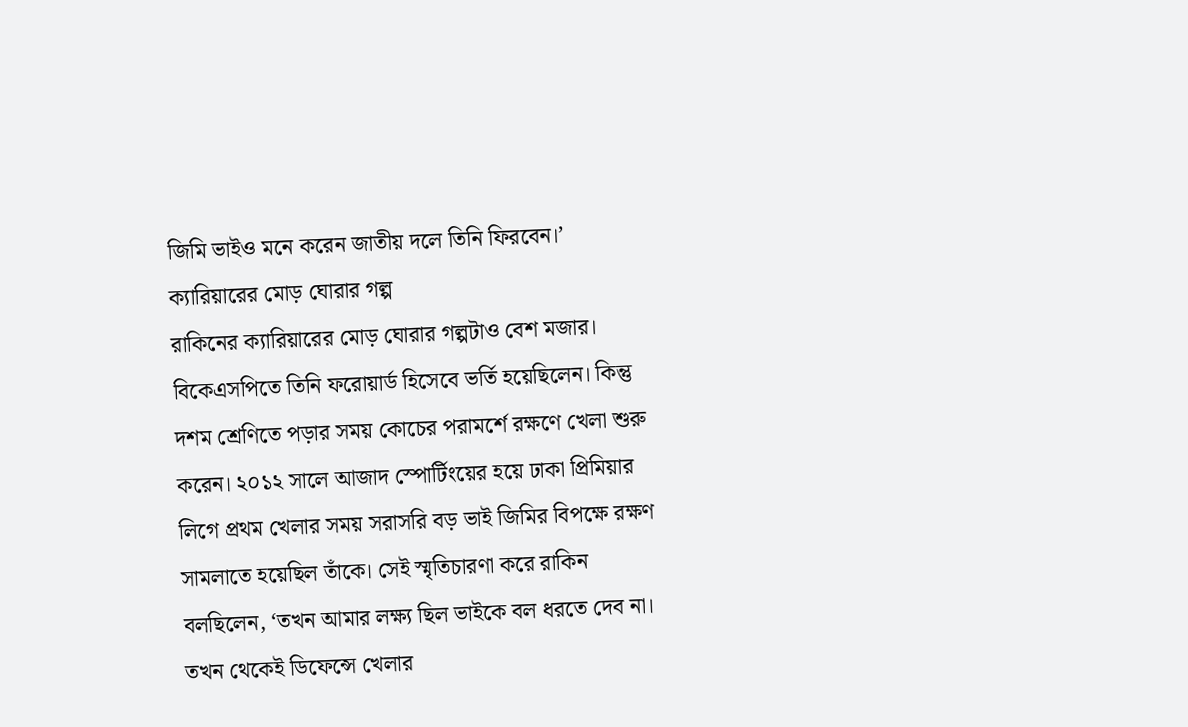জিমি ভাইও মনে করেন জাতীয় দলে তিনি ফিরবেন।’
ক্যারিয়ারের মোড় ঘোরার গল্প
রাকিনের ক্যারিয়ারের মোড় ঘোরার গল্পটাও বেশ মজার। বিকেএসপিতে তিনি ফরোয়ার্ড হিসেবে ভর্তি হয়েছিলেন। কিন্তু দশম শ্রেণিতে পড়ার সময় কোচের পরামর্শে রক্ষণে খেলা শুরু করেন। ২০১২ সালে আজাদ স্পোর্টিংয়ের হয়ে ঢাকা প্রিমিয়ার লিগে প্রথম খেলার সময় সরাসরি বড় ভাই জিমির বিপক্ষে রক্ষণ সামলাতে হয়েছিল তাঁকে। সেই স্মৃতিচারণা করে রাকিন বলছিলেন, ‘তখন আমার লক্ষ্য ছিল ভাইকে বল ধরতে দেব না। তখন থেকেই ডিফেন্সে খেলার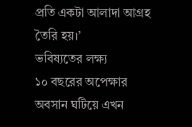প্রতি একটা আলাদা আগ্রহ তৈরি হয়।’
ভবিষ্যতের লক্ষ্য
১০ বছরের অপেক্ষার অবসান ঘটিয়ে এখন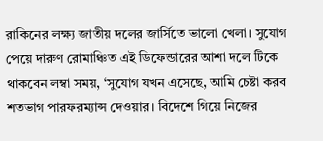রাকিনের লক্ষ্য জাতীয় দলের জার্সিতে ভালো খেলা। সুযোগ পেয়ে দারুণ রোমাঞ্চিত এই ডিফেন্ডারের আশা দলে টিকে থাকবেন লম্বা সময়, ‘সুযোগ যখন এসেছে, আমি চেষ্টা করব শতভাগ পারফরম্যান্স দেওয়ার। বিদেশে গিয়ে নিজের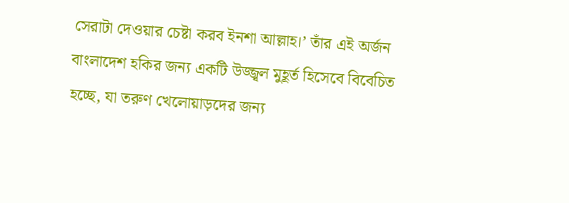সেরাটা দেওয়ার চেষ্টা করব ইনশা আল্লাহ।’ তাঁর এই অর্জন বাংলাদেশ হকির জন্য একটি উজ্জ্বল মুহূর্ত হিসেবে বিবেচিত হচ্ছে, যা তরুণ খেলোয়াড়দের জন্য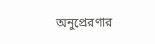অনুপ্রেরণার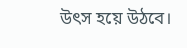উৎস হয়ে উঠবে।